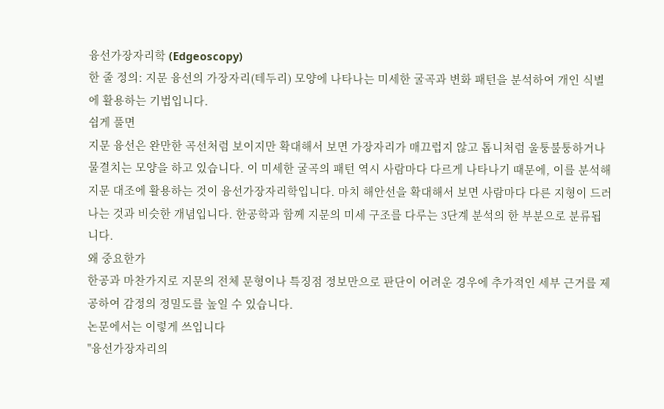융선가장자리학 (Edgeoscopy)
한 줄 정의: 지문 융선의 가장자리(테두리) 모양에 나타나는 미세한 굴곡과 변화 패턴을 분석하여 개인 식별에 활용하는 기법입니다.
쉽게 풀면
지문 융선은 완만한 곡선처럼 보이지만 확대해서 보면 가장자리가 매끄럽지 않고 톱니처럼 울퉁불퉁하거나 물결치는 모양을 하고 있습니다. 이 미세한 굴곡의 패턴 역시 사람마다 다르게 나타나기 때문에, 이를 분석해 지문 대조에 활용하는 것이 융선가장자리학입니다. 마치 해안선을 확대해서 보면 사람마다 다른 지형이 드러나는 것과 비슷한 개념입니다. 한공학과 함께 지문의 미세 구조를 다루는 3단계 분석의 한 부분으로 분류됩니다.
왜 중요한가
한공과 마찬가지로 지문의 전체 문형이나 특징점 정보만으로 판단이 어려운 경우에 추가적인 세부 근거를 제공하여 감정의 정밀도를 높일 수 있습니다.
논문에서는 이렇게 쓰입니다
"융선가장자리의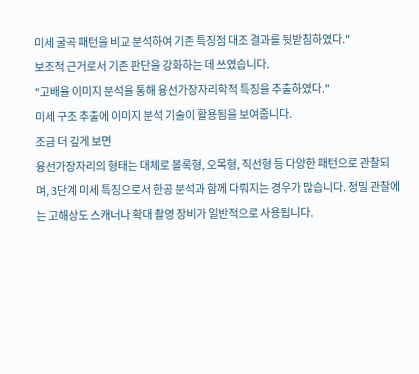미세 굴곡 패턴을 비교 분석하여 기존 특징점 대조 결과를 뒷받침하였다."
보조적 근거로서 기존 판단을 강화하는 데 쓰였습니다.
"고배율 이미지 분석을 통해 융선가장자리학적 특징을 추출하였다."
미세 구조 추출에 이미지 분석 기술이 활용됨을 보여줍니다.
조금 더 깊게 보면
융선가장자리의 형태는 대체로 볼록형, 오목형, 직선형 등 다양한 패턴으로 관찰되며, 3단계 미세 특징으로서 한공 분석과 함께 다뤄지는 경우가 많습니다. 정밀 관찰에는 고해상도 스캐너나 확대 촬영 장비가 일반적으로 사용됩니다.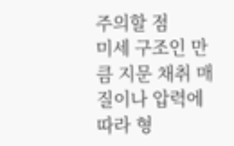주의할 점
미세 구조인 만큼 지문 채취 매질이나 압력에 따라 형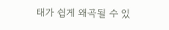태가 쉽게 왜곡될 수 있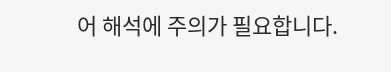어 해석에 주의가 필요합니다.